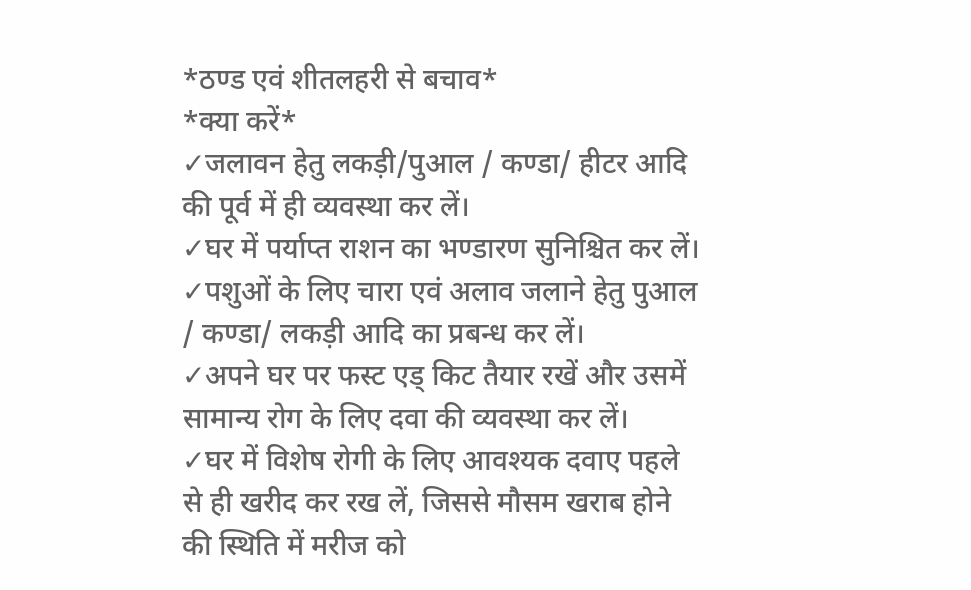*ठण्ड एवं शीतलहरी से बचाव*
*क्या करें*
✓जलावन हेतु लकड़ी/पुआल / कण्डा/ हीटर आदि की पूर्व में ही व्यवस्था कर लें।
✓घर में पर्याप्त राशन का भण्डारण सुनिश्चित कर लें।
✓पशुओं के लिए चारा एवं अलाव जलाने हेतु पुआल / कण्डा/ लकड़ी आदि का प्रबन्ध कर लें।
✓अपने घर पर फस्ट एड् किट तैयार रखें और उसमें सामान्य रोग के लिए दवा की व्यवस्था कर लें।
✓घर में विशेष रोगी के लिए आवश्यक दवाए पहले से ही खरीद कर रख लें, जिससे मौसम खराब होने की स्थिति में मरीज को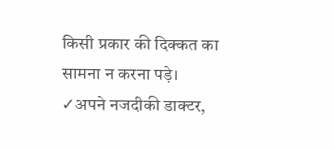किसी प्रकार की दिक्कत का सामना न करना पड़े।
✓अपने नजदीकी डाक्टर,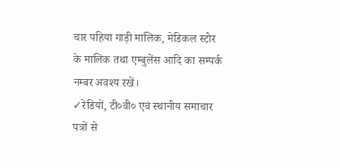चार पहिया गाड़ी मालिक, मेडिकल स्टोर के मालिक तथा एम्बुलेंस आदि का सम्पर्क नम्बर अवश्य रखें।
✓रेडियों, टी०वी० एवं स्थानीय समाचार पत्रों से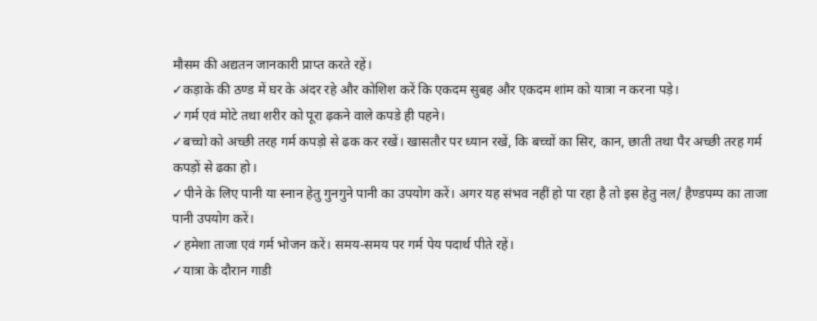मौसम की अद्यतन जानकारी प्राप्त करते रहें।
✓कड़ाके की ठण्ड में घर के अंदर रहे और कोशिश करें कि एकदम सुबह और एकदम शांम को यात्रा न करना पड़े।
✓गर्म एवं मोटे तथा शरीर को पूरा ढ़कने वाले कपडे ही पहने।
✓बच्चो को अच्छी तरह गर्म कपड़ो से ढक कर रखें। खासतौर पर ध्यान रखें, कि बच्चों का सिर, कान, छाती तथा पैर अच्छी तरह गर्म कपड़ों से ढका हो।
✓पीने के लिए पानी या स्नान हेतु गुनगुने पानी का उपयोग करें। अगर यह संभव नहीं हो पा रहा है तो इस हेतु नल/ हैण्डपम्प का ताजा पानी उपयोग करें।
✓हमेशा ताजा एवं गर्म भोजन करें। समय-समय पर गर्म पेय पदार्थ पीते रहें।
✓यात्रा के दौरान गाडी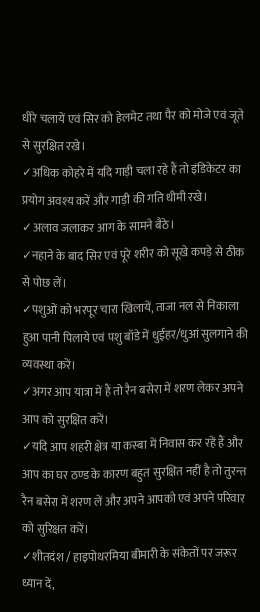धीरे चलायें एवं सिर को हेलमेट तथा पैर को मोजे एवं जूते से सुरक्षित रखे।
✓अधिक कोहरे में यदि गाड़ी चला रहे हैं तो इंडिकेटर का प्रयोग अवश्य करें और गाड़ी की गति धीमी रखे।
✓अलाव जलाकर आग के सामने बैठे।
✓नहाने के बाद सिर एवं पूरे शरीर को सूखे कपड़े से ठीक से पोछ लें।
✓पशुओं को भरपूर चारा खिलायें, ताजा नल से निकाला हुआ पानी पिलाये एवं पशु बॉडे में धुईहर/धुआं सुलगाने की व्यवस्था करें।
✓अगर आप यात्रा में हैं तो रैन बसेरा में शरण लेकर अपने आप को सुरक्षित करें।
✓यदि आप शहरी क्षेत्र या कस्बा में निवास कर रहें हैं और आप का घर ठण्ड के कारण बहुत सुरक्षित नहीं है तो तुरन्त रैन बसेरा में शरण लें और अपने आपको एवं अपने परिवार को सुरिक्षत करें।
✓शीतदंश / हाइपोथरमिया बीमारी के संकेतों पर जरूर ध्यान दें,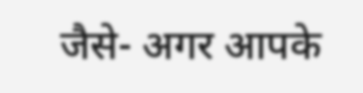जैसे- अगर आपके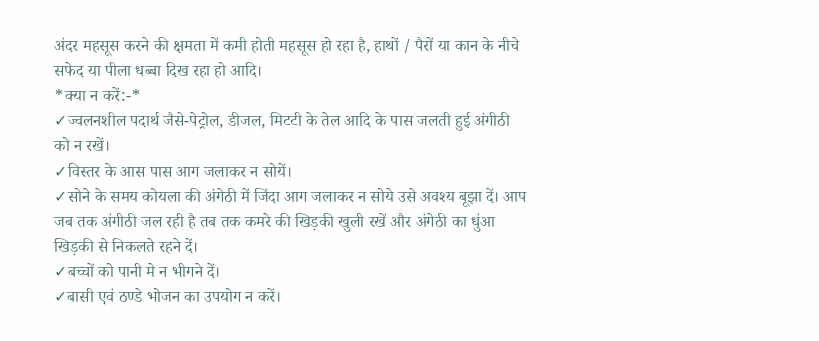अंदर महसूस करने की क्षमता में कमी होती महसूस हो रहा है, हाथों / पैरों या कान के नीचे सफेद या पीला धब्बा दिख रहा हो आदि।
*क्या न करें:-*
✓ज्वलनशील पदार्थ जैसे-पेट्रोल, डीजल, मिटटी के तेल आदि के पास जलती हुई अंगीठी को न रखें।
✓विस्तर के आस पास आग जलाकर न सोयें।
✓सोने के समय कोयला की अंगेठी में जिंदा आग जलाकर न सोये उसे अवश्य बूझा दें। आप जब तक अंगीठी जल रही है तब तक कमरे की खिड़की खुली रखें और अंगेठी का धुंआ खिड़की से निकलते रहने दें।
✓बच्चों को पानी मे न भीगने दें।
✓बासी एवं ठण्डे भोजन का उपयोग न करें।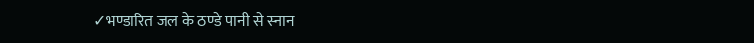✓भण्डारित जल के ठण्डे पानी से स्नान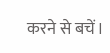करने से बचें।